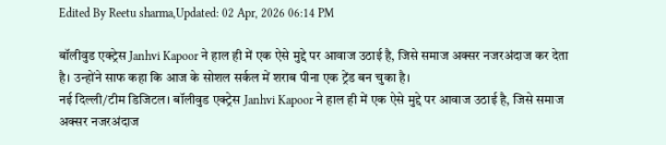Edited By Reetu sharma,Updated: 02 Apr, 2026 06:14 PM

बॉलीवुड एक्ट्रेस Janhvi Kapoor ने हाल ही में एक ऐसे मुद्दे पर आवाज उठाई है, जिसे समाज अक्सर नजरअंदाज कर देता है। उन्होंने साफ कहा कि आज के सोशल सर्कल में शराब पीना एक ट्रेंड बन चुका है।
नई दिल्ली/टीम डिजिटल। बॉलीवुड एक्ट्रेस Janhvi Kapoor ने हाल ही में एक ऐसे मुद्दे पर आवाज उठाई है, जिसे समाज अक्सर नजरअंदाज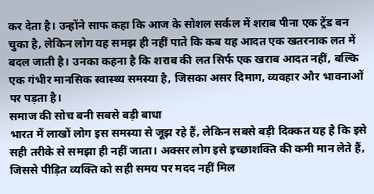कर देता है। उन्होंने साफ कहा कि आज के सोशल सर्कल में शराब पीना एक ट्रेंड बन चुका है, लेकिन लोग यह समझ ही नहीं पाते कि कब यह आदत एक खतरनाक लत में बदल जाती है। उनका कहना है कि शराब की लत सिर्फ एक खराब आदत नहीं, बल्कि एक गंभीर मानसिक स्वास्थ्य समस्या है, जिसका असर दिमाग, व्यवहार और भावनाओं पर पड़ता है।
समाज की सोच बनी सबसे बड़ी बाधा
भारत में लाखों लोग इस समस्या से जूझ रहे हैं, लेकिन सबसे बड़ी दिक्कत यह है कि इसे सही तरीके से समझा ही नहीं जाता। अक्सर लोग इसे इच्छाशक्ति की कमी मान लेते हैं, जिससे पीड़ित व्यक्ति को सही समय पर मदद नहीं मिल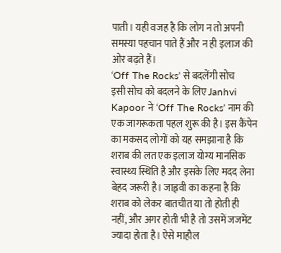पाती। यही वजह है कि लोग न तो अपनी समस्या पहचान पाते हैं और न ही इलाज की ओर बढ़ते हैं।
‘Off The Rocks’ से बदलेंगी सोच
इसी सोच को बदलने के लिए Janhvi Kapoor ने ‘Off The Rocks’ नाम की एक जागरूकता पहल शुरू की है। इस कैंपेन का मकसद लोगों को यह समझाना है कि शराब की लत एक इलाज योग्य मानसिक स्वास्थ्य स्थिति है और इसके लिए मदद लेना बेहद जरूरी है। जाह्नवी का कहना है कि शराब को लेकर बातचीत या तो होती ही नहीं, और अगर होती भी है तो उसमें जजमेंट ज्यादा होता है। ऐसे माहौल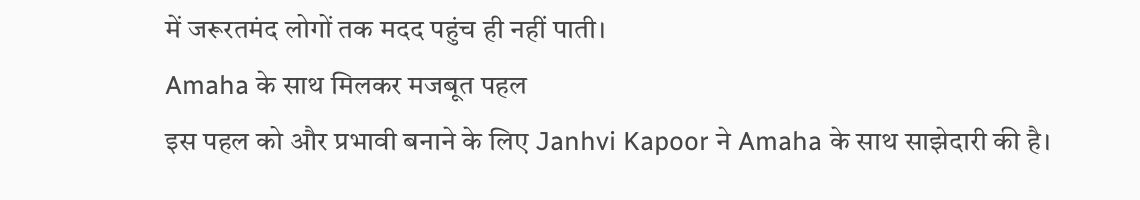में जरूरतमंद लोगों तक मदद पहुंच ही नहीं पाती।
Amaha के साथ मिलकर मजबूत पहल
इस पहल को और प्रभावी बनाने के लिए Janhvi Kapoor ने Amaha के साथ साझेदारी की है।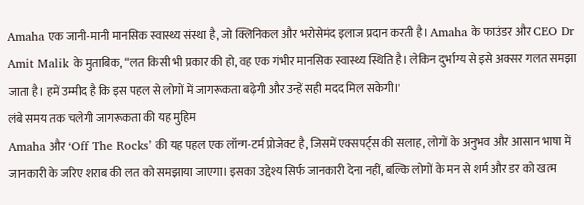Amaha एक जानी-मानी मानसिक स्वास्थ्य संस्था है, जो क्लिनिकल और भरोसेमंद इलाज प्रदान करती है। Amaha के फाउंडर और CEO Dr Amit Malik के मुताबिक, “लत किसी भी प्रकार की हो, वह एक गंभीर मानसिक स्वास्थ्य स्थिति है। लेकिन दुर्भाग्य से इसे अक्सर गलत समझा जाता है। हमें उम्मीद है कि इस पहल से लोगों में जागरूकता बढ़ेगी और उन्हें सही मदद मिल सकेगी।'
लंबे समय तक चलेगी जागरूकता की यह मुहिम
Amaha और ‘Off The Rocks’ की यह पहल एक लॉन्ग-टर्म प्रोजेक्ट है, जिसमें एक्सपर्ट्स की सलाह, लोगों के अनुभव और आसान भाषा में जानकारी के जरिए शराब की लत को समझाया जाएगा। इसका उद्देश्य सिर्फ जानकारी देना नहीं, बल्कि लोगों के मन से शर्म और डर को खत्म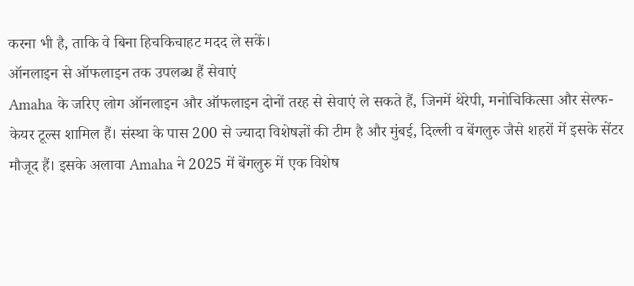करना भी है, ताकि वे बिना हिचकिचाहट मदद ले सकें।
ऑनलाइन से ऑफलाइन तक उपलब्ध हैं सेवाएं
Amaha के जरिए लोग ऑनलाइन और ऑफलाइन दोनों तरह से सेवाएं ले सकते हैं, जिनमें थेरेपी, मनोचिकित्सा और सेल्फ-केयर टूल्स शामिल हैं। संस्था के पास 200 से ज्यादा विशेषज्ञों की टीम है और मुंबई, दिल्ली व बेंगलुरु जैसे शहरों में इसके सेंटर मौजूद हैं। इसके अलावा Amaha ने 2025 में बेंगलुरु में एक विशेष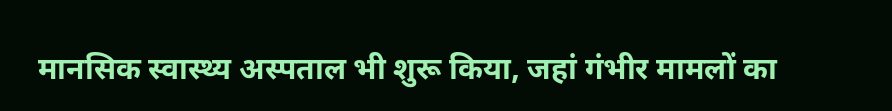मानसिक स्वास्थ्य अस्पताल भी शुरू किया, जहां गंभीर मामलों का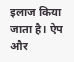इलाज किया जाता है। ऐप और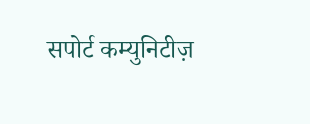सपोर्ट कम्युनिटीज़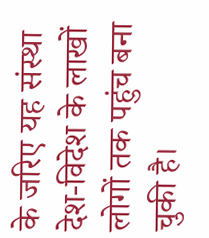के जरिए यह संस्था देश-विदेश के लाखों लोगों तक पहुंच बना चुकी है।